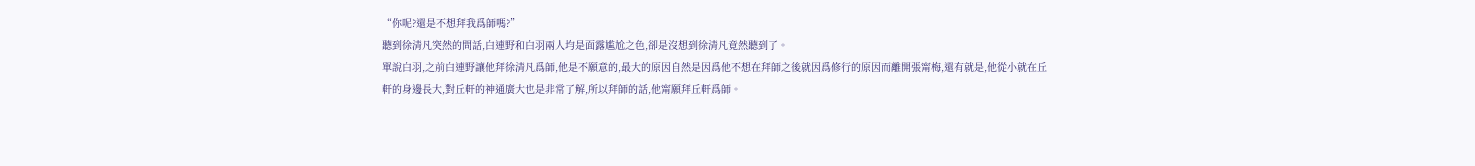“你呢?還是不想拜我爲師嗎?”
聽到徐清凡突然的問話,白連野和白羽兩人均是面露尴尬之色,卻是沒想到徐清凡竟然聽到了。
單說白羽,之前白連野讓他拜徐清凡爲師,他是不願意的,最大的原因自然是因爲他不想在拜師之後就因爲修行的原因而離開張甯梅,還有就是,他從小就在丘軒的身邊長大,對丘軒的神通廣大也是非常了解,所以拜師的話,他甯願拜丘軒爲師。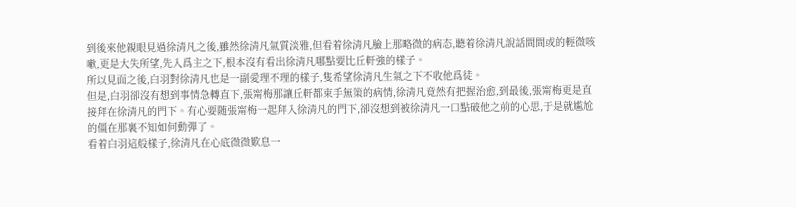到後來他親眼見過徐清凡之後,雖然徐清凡氣質淡雅,但看着徐清凡臉上那略微的病态,聽着徐清凡說話間間或的輕微咳嗽,更是大失所望,先入爲主之下,根本沒有看出徐清凡哪點要比丘軒強的樣子。
所以見面之後,白羽對徐清凡也是一副愛理不理的樣子,隻希望徐清凡生氣之下不收他爲徒。
但是,白羽卻沒有想到事情急轉直下,張甯梅那讓丘軒都束手無策的病情,徐清凡竟然有把握治愈,到最後,張甯梅更是直接拜在徐清凡的門下。有心要随張甯梅一起拜入徐清凡的門下,卻沒想到被徐清凡一口點破他之前的心思,于是就尴尬的僵在那裏不知如何動彈了。
看着白羽這般樣子,徐清凡在心底微微歎息一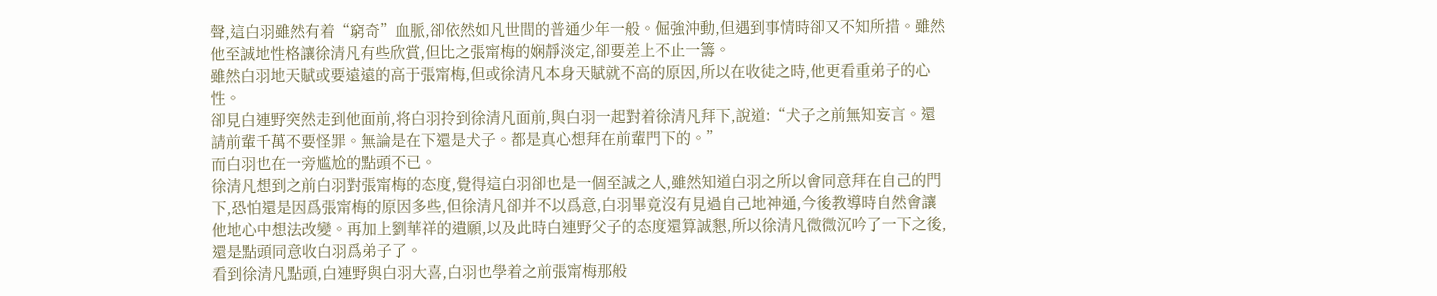聲,這白羽雖然有着“窮奇”血脈,卻依然如凡世間的普通少年一般。倔強沖動,但遇到事情時卻又不知所措。雖然他至誠地性格讓徐清凡有些欣賞,但比之張甯梅的娴靜淡定,卻要差上不止一籌。
雖然白羽地天賦或要遠遠的高于張甯梅,但或徐清凡本身天賦就不高的原因,所以在收徒之時,他更看重弟子的心性。
卻見白連野突然走到他面前,将白羽拎到徐清凡面前,與白羽一起對着徐清凡拜下,說道:“犬子之前無知妄言。還請前輩千萬不要怪罪。無論是在下還是犬子。都是真心想拜在前輩門下的。”
而白羽也在一旁尴尬的點頭不已。
徐清凡想到之前白羽對張甯梅的态度,覺得這白羽卻也是一個至誠之人,雖然知道白羽之所以會同意拜在自己的門下,恐怕還是因爲張甯梅的原因多些,但徐清凡卻并不以爲意,白羽畢竟沒有見過自己地神通,今後教導時自然會讓他地心中想法改變。再加上劉華祥的遺願,以及此時白連野父子的态度還算誠懇,所以徐清凡微微沉吟了一下之後,還是點頭同意收白羽爲弟子了。
看到徐清凡點頭,白連野與白羽大喜,白羽也學着之前張甯梅那般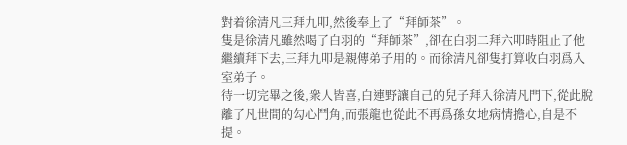對着徐清凡三拜九叩,然後奉上了“拜師茶”。
隻是徐清凡雖然喝了白羽的“拜師茶”,卻在白羽二拜六叩時阻止了他繼續拜下去,三拜九叩是親傳弟子用的。而徐清凡卻隻打算收白羽爲入室弟子。
待一切完畢之後,衆人皆喜,白連野讓自己的兒子拜入徐清凡門下,從此脫離了凡世間的勾心鬥角,而張龍也從此不再爲孫女地病情擔心,自是不提。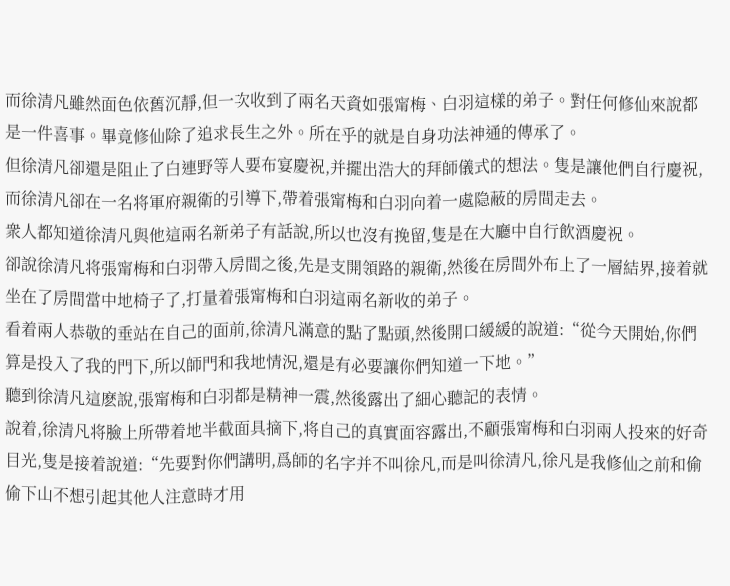而徐清凡雖然面色依舊沉靜,但一次收到了兩名天資如張甯梅、白羽這樣的弟子。對任何修仙來說都是一件喜事。畢竟修仙除了追求長生之外。所在乎的就是自身功法神通的傳承了。
但徐清凡卻還是阻止了白連野等人要布宴慶祝,并擺出浩大的拜師儀式的想法。隻是讓他們自行慶祝,而徐清凡卻在一名将軍府親衛的引導下,帶着張甯梅和白羽向着一處隐蔽的房間走去。
衆人都知道徐清凡與他這兩名新弟子有話說,所以也沒有挽留,隻是在大廳中自行飲酒慶祝。
卻說徐清凡将張甯梅和白羽帶入房間之後,先是支開領路的親衛,然後在房間外布上了一層結界,接着就坐在了房間當中地椅子了,打量着張甯梅和白羽這兩名新收的弟子。
看着兩人恭敬的垂站在自己的面前,徐清凡滿意的點了點頭,然後開口緩緩的說道:“從今天開始,你們算是投入了我的門下,所以師門和我地情況,還是有必要讓你們知道一下地。”
聽到徐清凡這麽說,張甯梅和白羽都是精神一震,然後露出了細心聽記的表情。
說着,徐清凡将臉上所帶着地半截面具摘下,将自己的真實面容露出,不顧張甯梅和白羽兩人投來的好奇目光,隻是接着說道:“先要對你們講明,爲師的名字并不叫徐凡,而是叫徐清凡,徐凡是我修仙之前和偷偷下山不想引起其他人注意時才用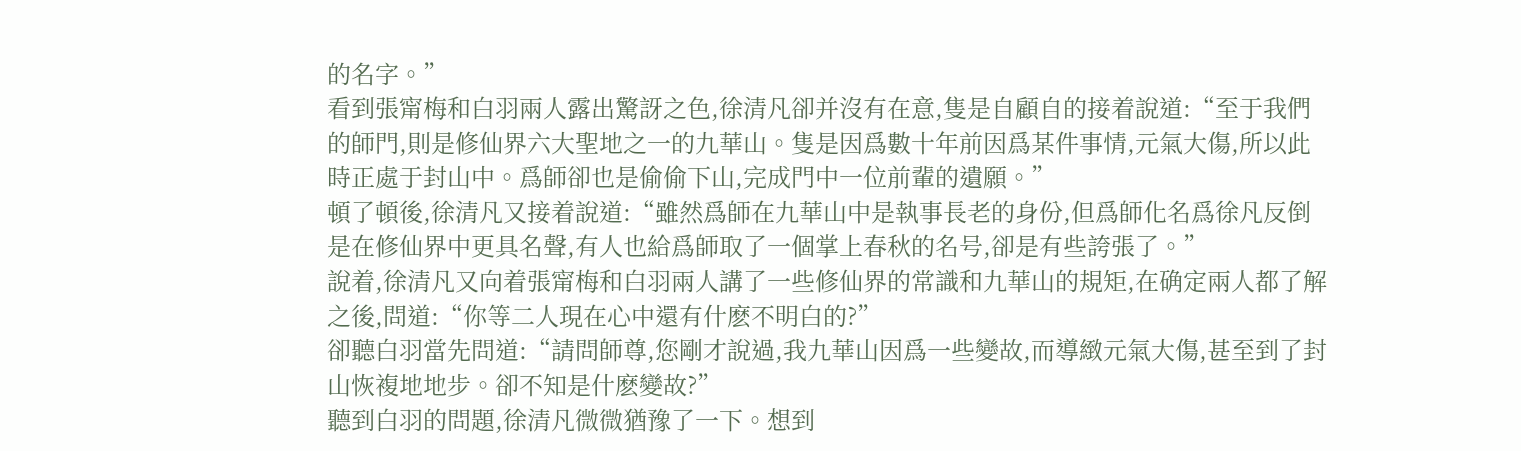的名字。”
看到張甯梅和白羽兩人露出驚訝之色,徐清凡卻并沒有在意,隻是自顧自的接着說道:“至于我們的師門,則是修仙界六大聖地之一的九華山。隻是因爲數十年前因爲某件事情,元氣大傷,所以此時正處于封山中。爲師卻也是偷偷下山,完成門中一位前輩的遺願。”
頓了頓後,徐清凡又接着說道:“雖然爲師在九華山中是執事長老的身份,但爲師化名爲徐凡反倒是在修仙界中更具名聲,有人也給爲師取了一個掌上春秋的名号,卻是有些誇張了。”
說着,徐清凡又向着張甯梅和白羽兩人講了一些修仙界的常識和九華山的規矩,在确定兩人都了解之後,問道:“你等二人現在心中還有什麽不明白的?”
卻聽白羽當先問道:“請問師尊,您剛才說過,我九華山因爲一些變故,而導緻元氣大傷,甚至到了封山恢複地地步。卻不知是什麽變故?”
聽到白羽的問題,徐清凡微微猶豫了一下。想到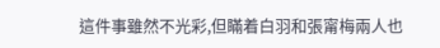這件事雖然不光彩,但瞞着白羽和張甯梅兩人也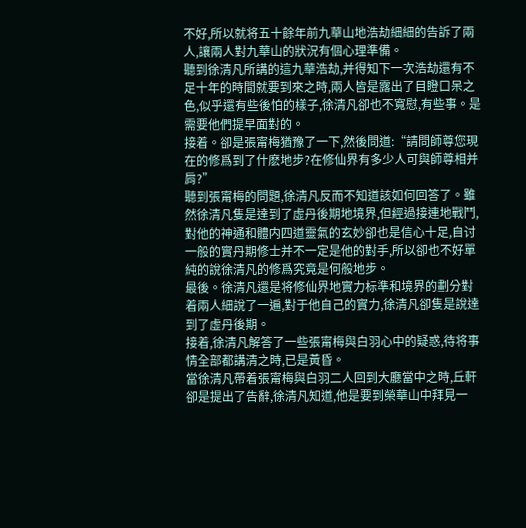不好,所以就将五十餘年前九華山地浩劫細細的告訴了兩人,讓兩人對九華山的狀況有個心理準備。
聽到徐清凡所講的這九華浩劫,并得知下一次浩劫還有不足十年的時間就要到來之時,兩人皆是露出了目瞪口呆之色,似乎還有些後怕的樣子,徐清凡卻也不寬慰,有些事。是需要他們提早面對的。
接着。卻是張甯梅猶豫了一下,然後問道:“請問師尊您現在的修爲到了什麽地步?在修仙界有多少人可與師尊相并肩?”
聽到張甯梅的問題,徐清凡反而不知道該如何回答了。雖然徐清凡隻是達到了虛丹後期地境界,但經過接連地戰鬥,對他的神通和體内四道靈氣的玄妙卻也是信心十足,自讨一般的實丹期修士并不一定是他的對手,所以卻也不好單純的說徐清凡的修爲究竟是何般地步。
最後。徐清凡還是将修仙界地實力标準和境界的劃分對着兩人細說了一遍,對于他自己的實力,徐清凡卻隻是說達到了虛丹後期。
接着,徐清凡解答了一些張甯梅與白羽心中的疑惑,待将事情全部都講清之時,已是黃昏。
當徐清凡帶着張甯梅與白羽二人回到大廳當中之時,丘軒卻是提出了告辭,徐清凡知道,他是要到榮華山中拜見一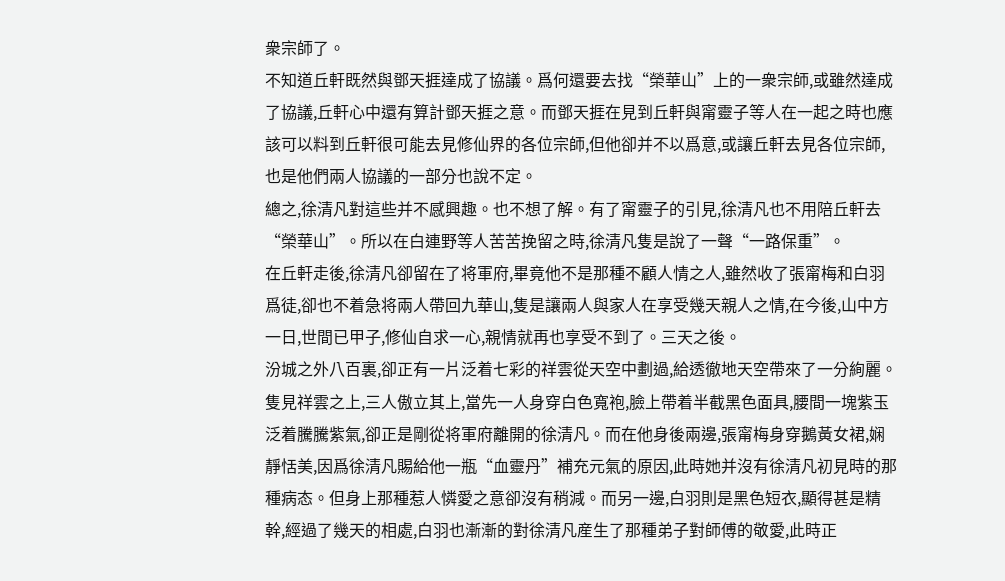衆宗師了。
不知道丘軒既然與鄧天捱達成了協議。爲何還要去找“榮華山”上的一衆宗師,或雖然達成了協議,丘軒心中還有算計鄧天捱之意。而鄧天捱在見到丘軒與甯靈子等人在一起之時也應該可以料到丘軒很可能去見修仙界的各位宗師,但他卻并不以爲意,或讓丘軒去見各位宗師,也是他們兩人協議的一部分也說不定。
總之,徐清凡對這些并不感興趣。也不想了解。有了甯靈子的引見,徐清凡也不用陪丘軒去“榮華山”。所以在白連野等人苦苦挽留之時,徐清凡隻是說了一聲“一路保重”。
在丘軒走後,徐清凡卻留在了将軍府,畢竟他不是那種不顧人情之人,雖然收了張甯梅和白羽爲徒,卻也不着急将兩人帶回九華山,隻是讓兩人與家人在享受幾天親人之情,在今後,山中方一日,世間已甲子,修仙自求一心,親情就再也享受不到了。三天之後。
汾城之外八百裏,卻正有一片泛着七彩的祥雲從天空中劃過,給透徹地天空帶來了一分絢麗。
隻見祥雲之上,三人傲立其上,當先一人身穿白色寬袍,臉上帶着半截黑色面具,腰間一塊紫玉泛着騰騰紫氣,卻正是剛從将軍府離開的徐清凡。而在他身後兩邊,張甯梅身穿鵝黃女裙,娴靜恬美,因爲徐清凡賜給他一瓶“血靈丹”補充元氣的原因,此時她并沒有徐清凡初見時的那種病态。但身上那種惹人憐愛之意卻沒有稍減。而另一邊,白羽則是黑色短衣,顯得甚是精幹,經過了幾天的相處,白羽也漸漸的對徐清凡産生了那種弟子對師傅的敬愛,此時正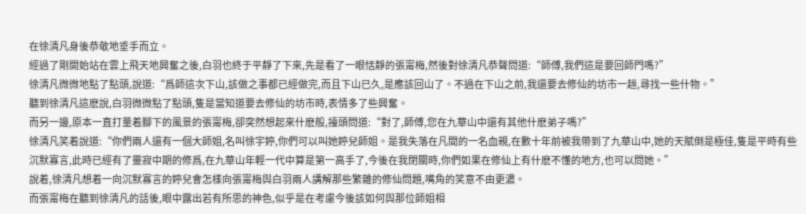在徐清凡身後恭敬地垂手而立。
經過了剛開始站在雲上飛天地興奮之後,白羽也終于平靜了下來,先是看了一眼恬靜的張甯梅,然後對徐清凡恭聲問道:“師傅,我們這是要回師門嗎?”
徐清凡微微地點了點頭,說道:“爲師這次下山,該做之事都已經做完,而且下山已久,是應該回山了。不過在下山之前,我還要去修仙的坊市一趟,尋找一些什物。”
聽到徐清凡這麽說,白羽微微點了點頭,隻是當知道要去修仙的坊市時,表情多了些興奮。
而另一邊,原本一直打量着腳下的風景的張甯梅,卻突然想起來什麽般,擡頭問道:“對了,師傅,您在九華山中還有其他什麽弟子嗎?”
徐清凡笑着說道:“你們兩人還有一個大師姐,名叫徐宇婷,你們可以叫她婷兒師姐。是我失落在凡間的一名血親,在數十年前被我帶到了九華山中,她的天賦倒是極佳,隻是平時有些沉默寡言,此時已經有了靈寂中期的修爲,在九華山年輕一代中算是第一高手了,今後在我閉關時,你們如果在修仙上有什麽不懂的地方,也可以問她。”
說着,徐清凡想着一向沉默寡言的婷兒會怎樣向張甯梅與白羽兩人講解那些繁雜的修仙問題,嘴角的笑意不由更濃。
而張甯梅在聽到徐清凡的話後,眼中露出若有所思的神色,似乎是在考慮今後該如何與那位師姐相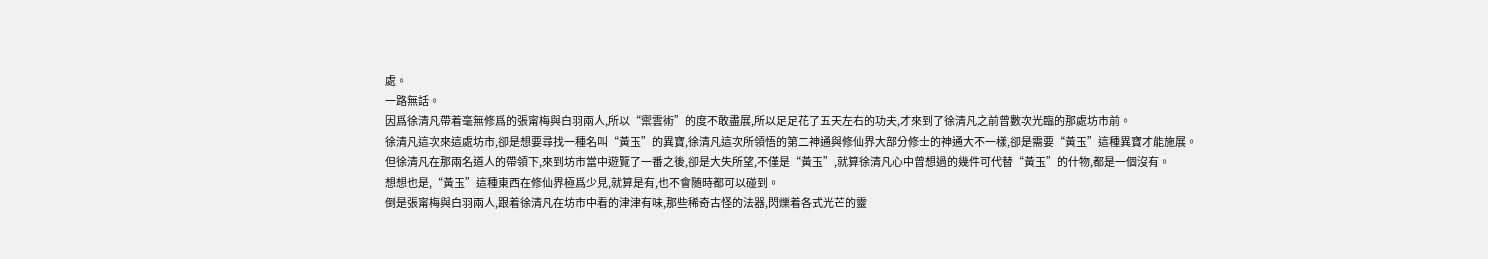處。
一路無話。
因爲徐清凡帶着毫無修爲的張甯梅與白羽兩人,所以“禦雲術”的度不敢盡展,所以足足花了五天左右的功夫,才來到了徐清凡之前曾數次光臨的那處坊市前。
徐清凡這次來這處坊市,卻是想要尋找一種名叫“黃玉”的異寶,徐清凡這次所領悟的第二神通與修仙界大部分修士的神通大不一樣,卻是需要“黃玉”這種異寶才能施展。
但徐清凡在那兩名道人的帶領下,來到坊市當中遊覽了一番之後,卻是大失所望,不僅是“黃玉”,就算徐清凡心中曾想過的幾件可代替“黃玉”的什物,都是一個沒有。
想想也是,“黃玉”這種東西在修仙界極爲少見,就算是有,也不會随時都可以碰到。
倒是張甯梅與白羽兩人,跟着徐清凡在坊市中看的津津有味,那些稀奇古怪的法器,閃爍着各式光芒的靈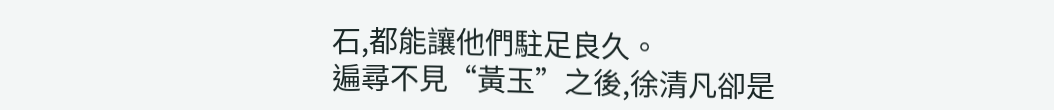石,都能讓他們駐足良久。
遍尋不見“黃玉”之後,徐清凡卻是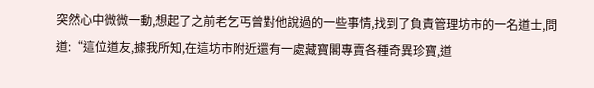突然心中微微一動,想起了之前老乞丐曾對他說過的一些事情,找到了負責管理坊市的一名道士,問道:“這位道友,據我所知,在這坊市附近還有一處藏寶閣專賣各種奇異珍寶,道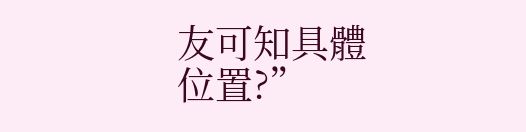友可知具體位置?”